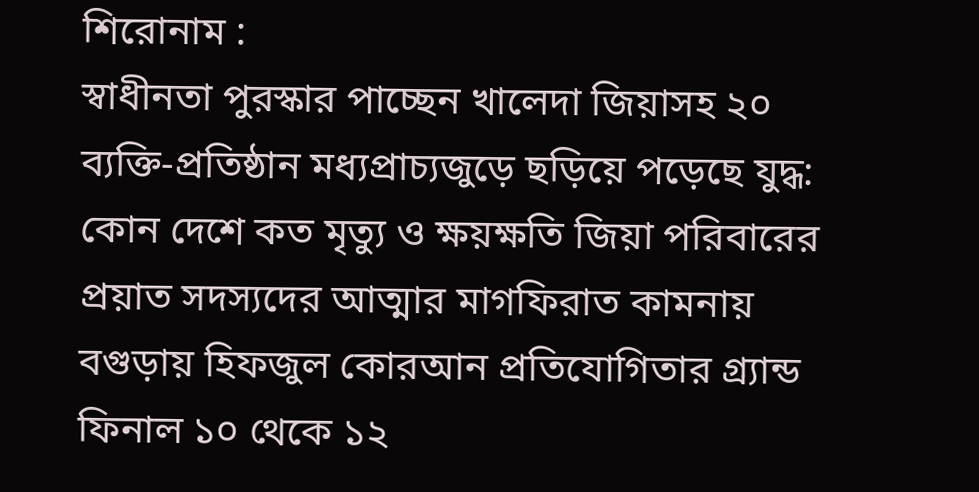শিরোনাম :
স্বাধীনতা পুরস্কার পাচ্ছেন খালেদা জিয়াসহ ২০ ব্যক্তি-প্রতিষ্ঠান মধ্যপ্রাচ্যজুড়ে ছড়িয়ে পড়েছে যুদ্ধ: কোন দেশে কত মৃত্যু ও ক্ষয়ক্ষতি জিয়া পরিবারের প্রয়াত সদস্যদের আত্মার মাগফিরাত কামনায় বগুড়ায় হিফজুল কোরআন প্রতিযোগিতার গ্র্যান্ড ফিনাল ১০ থেকে ১২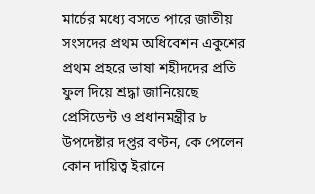মার্চের মধ্যে বসতে পারে জাতীয় সংসদের প্রথম অধিবেশন একুশের প্রথম প্রহরে ভাষা শহীদদের প্রতি ফুল দিয়ে শ্রদ্ধা জানিয়েছে প্রেসিডেন্ট ও প্রধানমন্ত্রীর ৮ উপদেষ্টার দপ্তর বণ্টন, কে পেলেন কোন দায়িত্ব ইরানে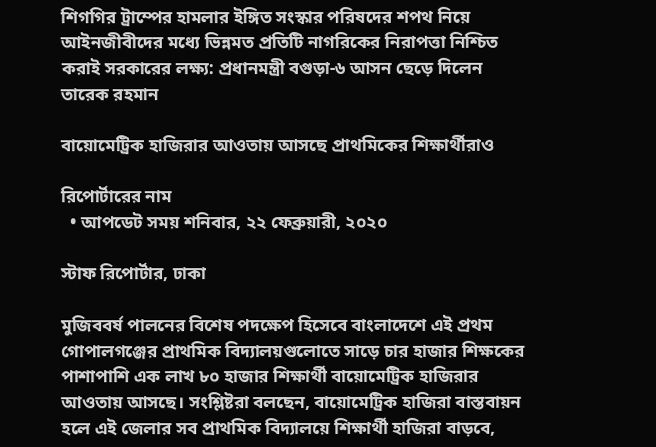শিগগির ট্রাম্পের হামলার ইঙ্গিত সংস্কার পরিষদের শপথ নিয়ে আইনজীবীদের মধ্যে ভিন্নমত প্রতিটি নাগরিকের নিরাপত্তা নিশ্চিত করাই সরকারের লক্ষ্য: প্রধানমন্ত্রী বগুড়া-৬ আসন ছেড়ে দিলেন তারেক রহমান

বায়োমেট্রিক হাজিরার আওতায় আসছে প্রাথমিকের শিক্ষার্থীরাও

রিপোর্টারের নাম
  • আপডেট সময় শনিবার, ২২ ফেব্রুয়ারী, ২০২০

স্টাফ রিপোর্টার, ঢাকা

মুজিববর্ষ পালনের বিশেষ পদক্ষেপ হিসেবে বাংলাদেশে এই প্রথম গোপালগঞ্জের প্রাথমিক বিদ্যালয়গুলোতে সাড়ে চার হাজার শিক্ষকের পাশাপাশি এক লাখ ৮০ হাজার শিক্ষার্থী বায়োমেট্রিক হাজিরার আওতায় আসছে। সংশ্লিষ্টরা বলছেন, বায়োমেট্রিক হাজিরা বাস্তবায়ন হলে এই জেলার সব প্রাথমিক বিদ্যালয়ে শিক্ষার্থী হাজিরা বাড়বে,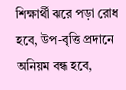শিক্ষার্থী ঝরে পড়া রোধ হবে, উপ-বৃত্তি প্রদানে অনিয়ম বন্ধ হবে,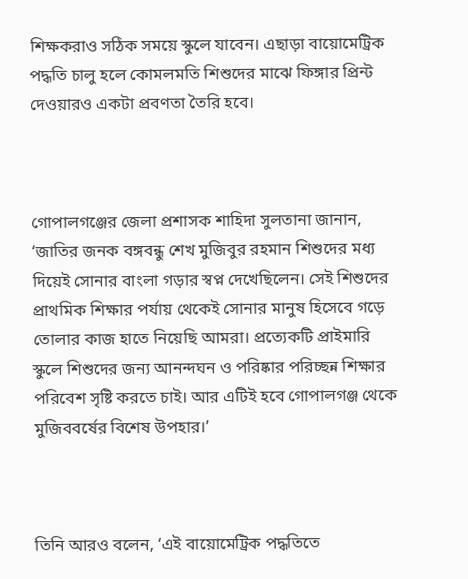শিক্ষকরাও সঠিক সময়ে স্কুলে যাবেন। এছাড়া বায়োমেট্রিক পদ্ধতি চালু হলে কোমলমতি শিশুদের মাঝে ফিঙ্গার প্রিন্ট দেওয়ারও একটা প্রবণতা তৈরি হবে।



গোপালগঞ্জের জেলা প্রশাসক শাহিদা সুলতানা জানান, ‘জাতির জনক বঙ্গবন্ধু শেখ মুজিবুর রহমান শিশুদের মধ্য দিয়েই সোনার বাংলা গড়ার স্বপ্ন দেখেছিলেন। সেই শিশুদের প্রাথমিক শিক্ষার পর্যায় থেকেই সোনার মানুষ হিসেবে গড়ে তোলার কাজ হাতে নিয়েছি আমরা। প্রত্যেকটি প্রাইমারি স্কুলে শিশুদের জন্য আনন্দঘন ও পরিষ্কার পরিচ্ছন্ন শিক্ষার পরিবেশ সৃষ্টি করতে চাই। আর এটিই হবে গোপালগঞ্জ থেকে মুজিববর্ষের বিশেষ উপহার।’



তিনি আরও বলেন, ‘এই বায়োমেট্রিক পদ্ধতিতে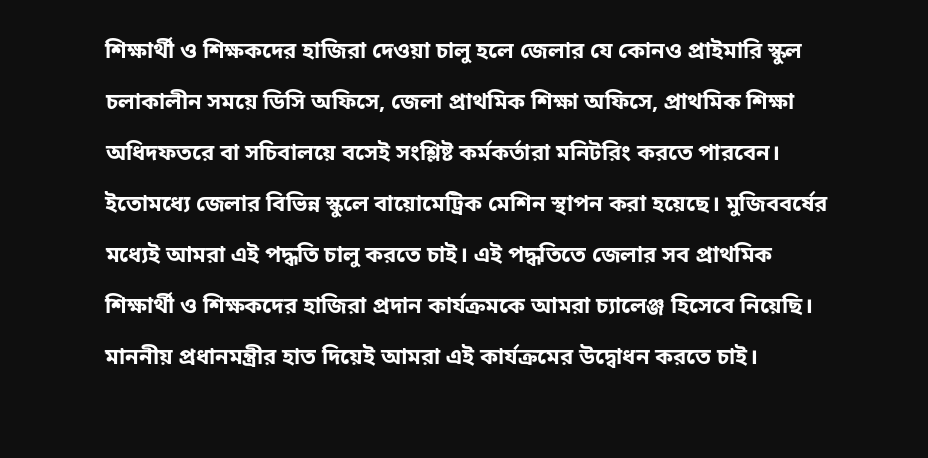শিক্ষার্থী ও শিক্ষকদের হাজিরা দেওয়া চালু হলে জেলার যে কোনও প্রাইমারি স্কুল চলাকালীন সময়ে ডিসি অফিসে, জেলা প্রাথমিক শিক্ষা অফিসে, প্রাথমিক শিক্ষা অধিদফতরে বা সচিবালয়ে বসেই সংশ্লিষ্ট কর্মকর্তারা মনিটরিং করতে পারবেন। ইতোমধ্যে জেলার বিভিন্ন স্কুলে বায়োমেট্রিক মেশিন স্থাপন করা হয়েছে। মুজিববর্ষের মধ্যেই আমরা এই পদ্ধতি চালু করতে চাই। এই পদ্ধতিতে জেলার সব প্রাথমিক শিক্ষার্থী ও শিক্ষকদের হাজিরা প্রদান কার্যক্রমকে আমরা চ্যালেঞ্জ হিসেবে নিয়েছি। মাননীয় প্রধানমন্ত্রীর হাত দিয়েই আমরা এই কার্যক্রমের উদ্বোধন করতে চাই।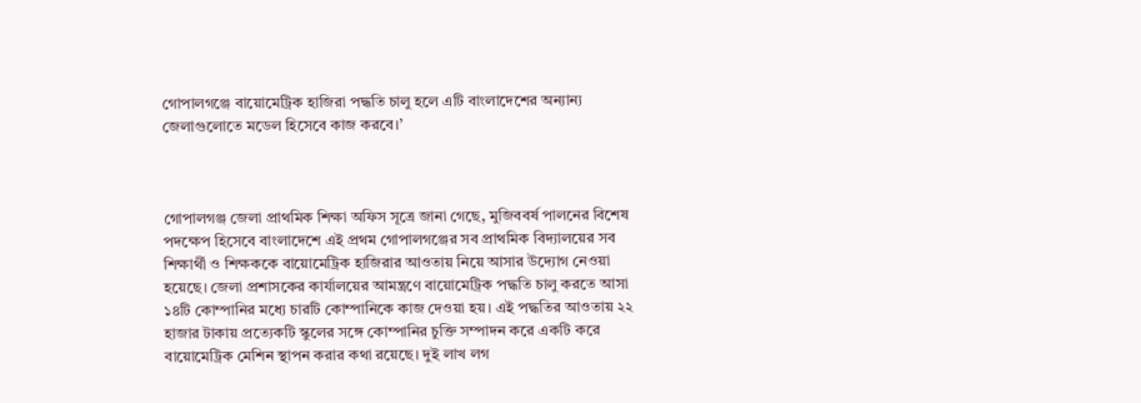গোপালগঞ্জে বায়োমেট্রিক হাজিরা পদ্ধতি চালু হলে এটি বাংলাদেশের অন্যান্য জেলাগুলোতে মডেল হিসেবে কাজ করবে।’



গোপালগঞ্জ জেলা প্রাথমিক শিক্ষা অফিস সূত্রে জানা গেছে, মুজিববর্ষ পালনের বিশেষ পদক্ষেপ হিসেবে বাংলাদেশে এই প্রথম গোপালগঞ্জের সব প্রাথমিক বিদ্যালয়ের সব শিক্ষার্থী ও শিক্ষককে বায়োমেট্রিক হাজিরার আওতায় নিয়ে আসার উদ্যোগ নেওয়া হয়েছে। জেলা প্রশাসকের কার্যালয়ের আমন্ত্রণে বায়োমেট্রিক পদ্ধতি চালু করতে আসা ১৪টি কোম্পানির মধ্যে চারটি কোম্পানিকে কাজ দেওয়া হয়। এই পদ্ধতির আওতায় ২২ হাজার টাকায় প্রত্যেকটি স্কুলের সঙ্গে কোম্পানির চুক্তি সম্পাদন করে একটি করে বায়োমেট্রিক মেশিন স্থাপন করার কথা রয়েছে। দুই লাখ লগ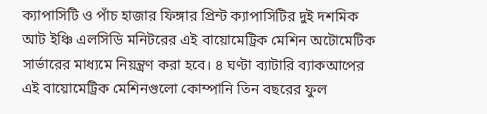ক্যাপাসিটি ও পাঁচ হাজার ফিঙ্গার প্রিন্ট ক্যাপাসিটির দুই দশমিক আট ইঞ্চি এলসিডি মনিটরের এই বায়োমেট্রিক মেশিন অটোমেটিক সার্ভারের মাধ্যমে নিয়ন্ত্রণ করা হবে। ৪ ঘণ্টা ব্যাটারি ব্যাকআপের এই বায়োমেট্রিক মেশিনগুলো কোম্পানি তিন বছরের ফুল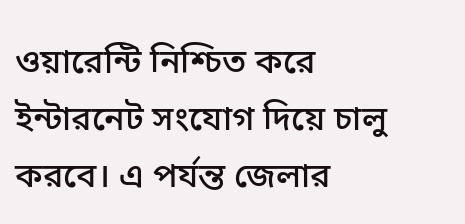ওয়ারেন্টি নিশ্চিত করে ইন্টারনেট সংযোগ দিয়ে চালু করবে। এ পর্যন্ত জেলার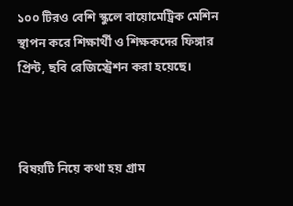১০০ টিরও বেশি স্কুলে বায়োমেট্রিক মেশিন স্থাপন করে শিক্ষার্থী ও শিক্ষকদের ফিঙ্গার প্রিন্ট, ছবি রেজিস্ট্রেশন করা হয়েছে।



বিষয়টি নিয়ে কথা হয় গ্রাম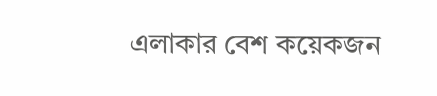এলাকার বেশ কয়েকজন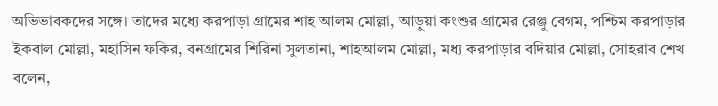অভিভাবকদের সঙ্গে। তাদের মধ্যে করপাড়া গ্রামের শাহ আলম মোল্লা, আড়ুয়া কংশুর গ্রামের রেঞ্জু বেগম, পশ্চিম করপাড়ার ইকবাল মোল্লা, মহাসিন ফকির, বনগ্রামের শিরিনা সুলতানা, শাহআলম মোল্লা, মধ্য করপাড়ার বদিয়ার মোল্লা, সোহরাব শেখ বলেন,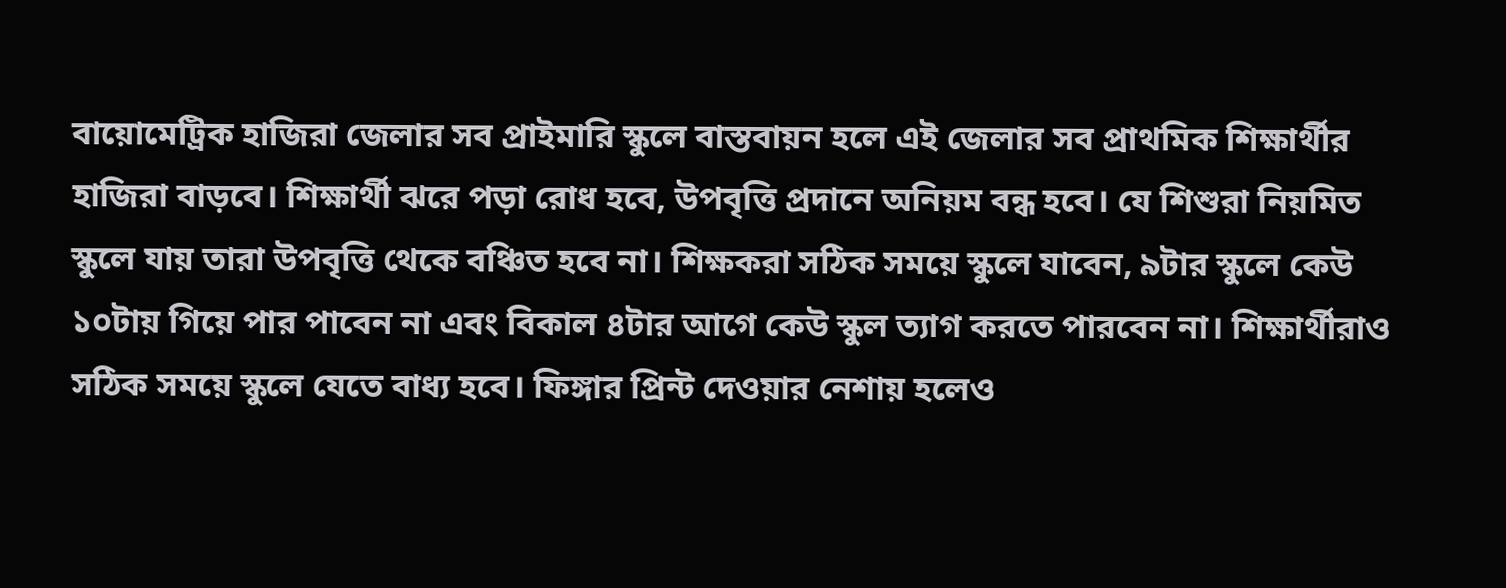বায়োমেট্রিক হাজিরা জেলার সব প্রাইমারি স্কুলে বাস্তবায়ন হলে এই জেলার সব প্রাথমিক শিক্ষার্থীর হাজিরা বাড়বে। শিক্ষার্থী ঝরে পড়া রোধ হবে, উপবৃত্তি প্রদানে অনিয়ম বন্ধ হবে। যে শিশুরা নিয়মিত স্কুলে যায় তারা উপবৃত্তি থেকে বঞ্চিত হবে না। শিক্ষকরা সঠিক সময়ে স্কুলে যাবেন, ৯টার স্কুলে কেউ ১০টায় গিয়ে পার পাবেন না এবং বিকাল ৪টার আগে কেউ স্কুল ত্যাগ করতে পারবেন না। শিক্ষার্থীরাও সঠিক সময়ে স্কুলে যেতে বাধ্য হবে। ফিঙ্গার প্রিন্ট দেওয়ার নেশায় হলেও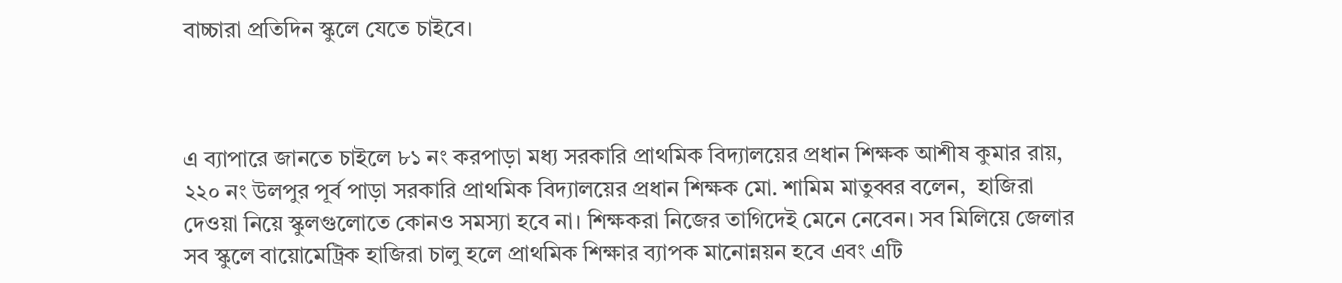বাচ্চারা প্রতিদিন স্কুলে যেতে চাইবে।



এ ব্যাপারে জানতে চাইলে ৮১ নং করপাড়া মধ্য সরকারি প্রাথমিক বিদ্যালয়ের প্রধান শিক্ষক আশীষ কুমার রায়, ২২০ নং উলপুর পূর্ব পাড়া সরকারি প্রাথমিক বিদ্যালয়ের প্রধান শিক্ষক মো. শামিম মাতুব্বর বলেন,  হাজিরা দেওয়া নিয়ে স্কুলগুলোতে কোনও সমস্যা হবে না। শিক্ষকরা নিজের তাগিদেই মেনে নেবেন। সব মিলিয়ে জেলার সব স্কুলে বায়োমেট্রিক হাজিরা চালু হলে প্রাথমিক শিক্ষার ব্যাপক মানোন্নয়ন হবে এবং এটি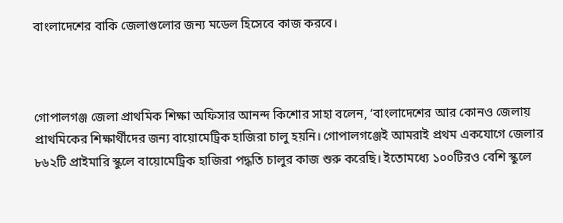বাংলাদেশের বাকি জেলাগুলোর জন্য মডেল হিসেবে কাজ করবে।



গোপালগঞ্জ জেলা প্রাথমিক শিক্ষা অফিসার আনন্দ কিশোর সাহা বলেন, ‘বাংলাদেশের আর কোনও জেলায় প্রাথমিকের শিক্ষার্থীদের জন্য বায়োমেট্রিক হাজিরা চালু হয়নি। গোপালগঞ্জেই আমরাই প্রথম একযোগে জেলার ৮৬২টি প্রাইমারি স্কুলে বায়োমেট্রিক হাজিরা পদ্ধতি চালুর কাজ শুরু করেছি। ইতোমধ্যে ১০০টিরও বেশি স্কুলে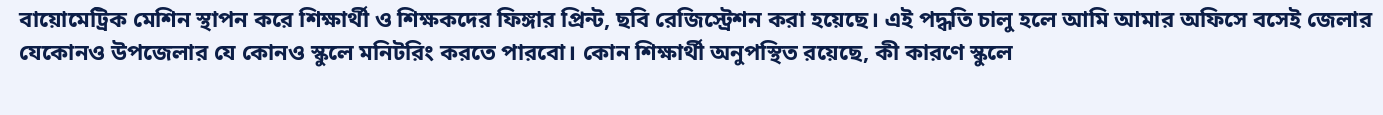বায়োমেট্রিক মেশিন স্থাপন করে শিক্ষার্থী ও শিক্ষকদের ফিঙ্গার প্রিন্ট, ছবি রেজিস্ট্রেশন করা হয়েছে। এই পদ্ধতি চালু হলে আমি আমার অফিসে বসেই জেলার যেকোনও উপজেলার যে কোনও স্কুলে মনিটরিং করতে পারবো। কোন শিক্ষার্থী অনুপস্থিত রয়েছে, কী কারণে স্কুলে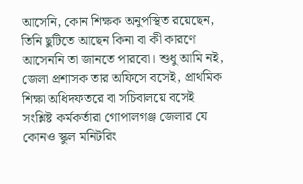আসেনি, কোন শিক্ষক অনুপস্থিত রয়েছেন, তিনি ছুটিতে আছেন কিনা বা কী কারণে আসেননি তা জানতে পারবো। শুধু আমি নই, জেলা প্রশাসক তার অফিসে বসেই, প্রাথমিক শিক্ষা অধিদফতরে বা সচিবালয়ে বসেই সংশ্লিষ্ট কর্মকর্তারা গোপালগঞ্জ জেলার যে কোনও স্কুল মনিটরিং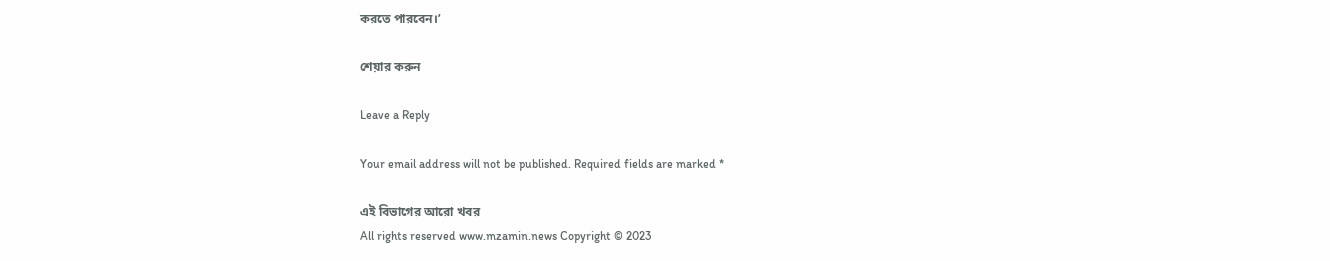করতে পারবেন।’

শেয়ার করুন

Leave a Reply

Your email address will not be published. Required fields are marked *

এই বিভাগের আরো খবর
All rights reserved www.mzamin.news Copyright © 2023